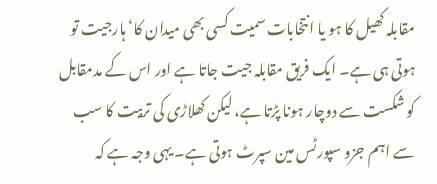مقابلہ کھیل کا ہو یا انتخابات سمیت کسی بھی میدان کا‘ ہارجیت تو ہوتی ہی ہے۔ ایک فریق مقابلہ جیت جاتا ہے اور اس کے مدمقابل کو شکست سے دوچار ہونا پڑتا ہے، لیکن کھلاڑی کی تربیت کا سب سے اہم جزو سپورٹس مین سپرٹ ہوتی ہے۔ یہی وجہ ہے کہ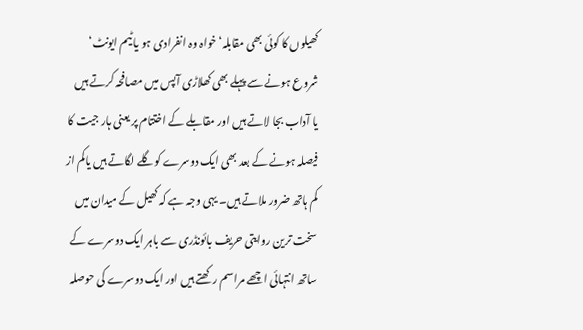کھیلوں کا کوئی بھی مقابلہ‘ خواہ وہ انفرادی ہو یا ٹیم ایونٹ‘ شروع ہونے سے پہلے بھی کھلاڑی آپس میں مصافحہ کرتے ہیں یا آداب بجا لاتے ہیں اور مقابلے کے اختتام پر یعنی ہار جیت کا فیصلہ ہونے کے بعد بھی ایک دوسرے کوگلے لگاتے ہیں یاکم از کم ہاتھ ضرور ملاتے ہیں۔ یہی وجہ ہے کہ کھیل کے میدان میں سخت ترین روایتی حریف بائونڈری سے باہر ایک دوسرے کے ساتھ انتہائی اچھے مراسم رکھتے ہیں اور ایک دوسرے کی حوصلہ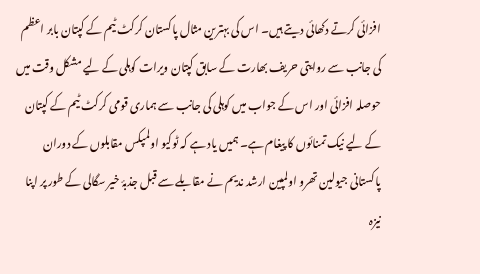افزائی کرتے دکھائی دیتے ہیں۔ اس کی بہترین مثال پاکستان کرکٹ ٹیم کے کپتان بابر اعظم کی جانب سے روایتی حریف بھارت کے سابق کپتان ویرات کوہلی کے لیے مشکل وقت میں حوصلہ افزائی اور اس کے جواب میں کوہلی کی جانب سے ہماری قومی کرکٹ ٹیم کے کپتان کے لیے نیک تمنائوں کا پیغام ہے۔ ہمیں یاد ہے کہ ٹوکیو اولمپکس مقابلوں کے دوران پاکستانی جیولین تھرو اولمپین ارشد ندیم نے مقابلے سے قبل جذبۂ خیر سگالی کے طور پر اپنا نیزہ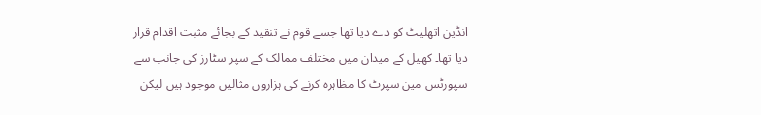انڈین اتھلیٹ کو دے دیا تھا جسے قوم نے تنقید کے بجائے مثبت اقدام قرار دیا تھا۔ کھیل کے میدان میں مختلف ممالک کے سپر سٹارز کی جانب سے سپورٹس مین سپرٹ کا مظاہرہ کرنے کی ہزاروں مثالیں موجود ہیں لیکن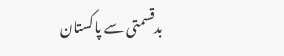بدقسمتی سے پاکستان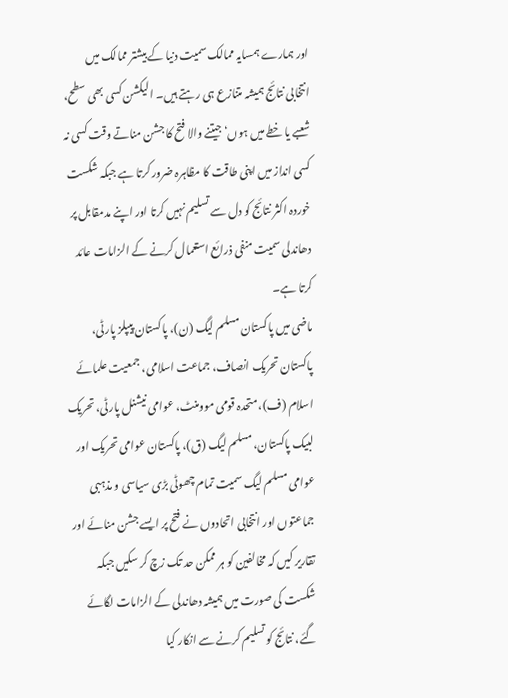اور ہمارے ہمسایہ ممالک سمیت دنیا کے بیشتر ممالک میں انتخابی نتائج ہمیشہ متنازع ہی رہتے ہیں۔ الیکشن کسی بھی سطح، شعبے یا خطے میں ہوں‘ جیتنے والا فتح کا جشن مناتے وقت کسی نہ کسی انداز میں اپنی طاقت کا مظاہرہ ضرور کرتا ہے جبکہ شکست خوردہ اکثر نتائج کو دل سے تسلیم نہیں کرتا اور اپنے مدمقابل پر دھاندلی سمیت منفی ذرائع استعمال کرنے کے الزامات عائد کرتا ہے۔
ماضی میں پاکستان مسلم لیگ (ن)، پاکستان پیپلز پارٹی، پاکستان تحریک انصاف، جماعت اسلامی، جمعیت علمائے اسلام (ف)، متحدہ قومی موومنٹ، عوامی نیشنل پارٹی، تحریک لبیک پاکستان، مسلم لیگ (ق)، پاکستان عوامی تحریک اور عوامی مسلم لیگ سمیت تمام چھوٹی بڑی سیاسی و مذہبی جماعتوں اور انتخابی اتحادوں نے فتح پر ایسے جشن منائے اور تقاریر کیں کہ مخالفین کو ہر ممکن حد تک زچ کر سکیں جبکہ شکست کی صورت میں ہمیشہ دھاندلی کے الزامات لگائے گئے، نتائج کو تسلیم کرنے سے انکار کیا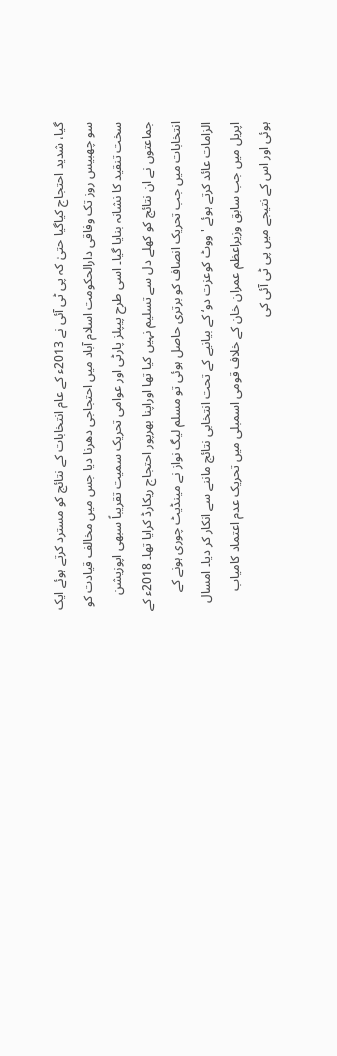گیا، شدید احتجاج کیاگیا حتیٰ کہ پی ٹی آئی نے 2013ء کے عام انتخابات کے نتائج کو مسترد کرتے ہوئے ایک سو چھبیس روز تک وفاقی دارالحکومت اسلام آباد میں احتجاجی دھرنا دیا جس میں مخالف قیادت کو سخت تنقید کا نشانہ بنایا گیا۔ اسی طرح پیپلز پارٹی اور عوامی تحریک سمیت تقریباً سبھی اپوزیشن جماعتوں نے ان نتائج کو کھلے دل سے تسلیم نہیں کیا تھا اوراپنا بھرپور احتجاج ریکارڈ کرایا تھا۔ 2018ء کے انتخابات میں جب تحریک انصاف کو برتری حاصل ہوئی تو مسلم لیگ نواز نے مینڈیٹ چوری ہونے کے الزامات عائد کرتے ہوئے 'ووٹ کوعزت دو‘ کے بیانیے کے تحت انتخابی نتائج ماننے سے انکار کر دیا۔ امسال اپریل میں جب سابق وزیراعظم عمران خان کے خلاف قومی اسمبلی میں تحریک عدم اعتماد کامیاب ہوئی اور اس کے نتیجے میں پی ٹی آئی کی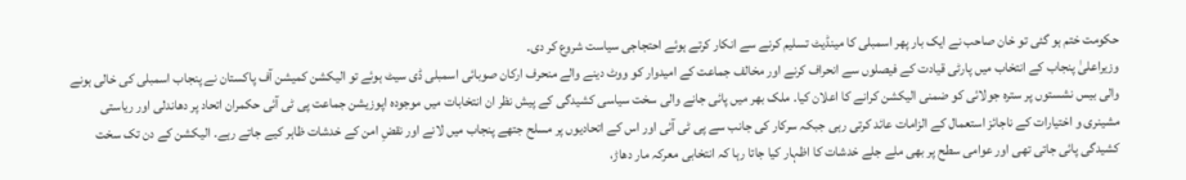حکومت ختم ہو گئی تو خان صاحب نے ایک بار پھر اسمبلی کا مینڈیٹ تسلیم کرنے سے انکار کرتے ہوئے احتجاجی سیاست شروع کر دی۔
وزیراعلیٰ پنجاب کے انتخاب میں پارٹی قیادت کے فیصلوں سے انحراف کرنے اور مخالف جماعت کے امیدوار کو ووٹ دینے والے منحرف ارکان صوبائی اسمبلی ڈی سیٹ ہوئے تو الیکشن کمیشن آف پاکستان نے پنجاب اسمبلی کی خالی ہونے والی بیس نشستوں پر سترہ جولائی کو ضمنی الیکشن کرانے کا اعلان کیا۔ ملک بھر میں پائی جانے والی سخت سیاسی کشیدگی کے پیش نظر ان انتخابات میں موجودہ اپوزیشن جماعت پی ٹی آئی حکمران اتحاد پر دھاندلی اور ریاستی مشینری و اختیارات کے ناجائز استعمال کے الزامات عائد کرتی رہی جبکہ سرکار کی جانب سے پی ٹی آئی اور اس کے اتحادیوں پر مسلح جتھے پنجاب میں لانے اور نقضِ امن کے خدشات ظاہر کیے جاتے رہے۔ الیکشن کے دن تک سخت کشیدگی پائی جاتی تھی اور عوامی سطح پر بھی ملے جلے خدشات کا اظہار کیا جاتا رہا کہ انتخابی معرکہ مار دھاڑ،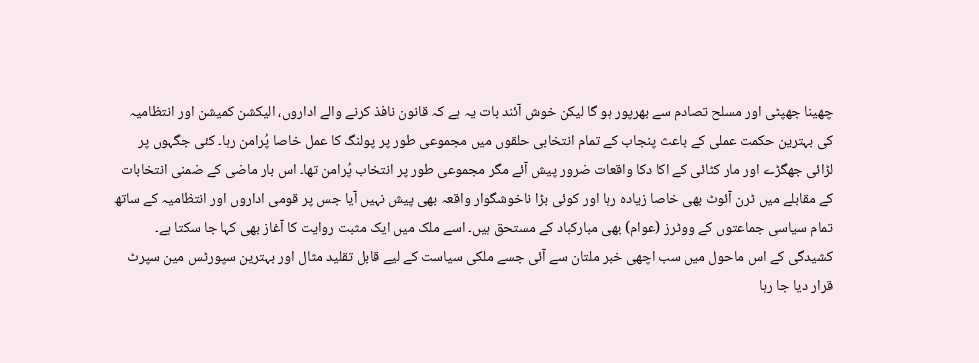چھینا جھپٹی اور مسلح تصادم سے بھرپور ہو گا لیکن خوش آئند بات یہ ہے کہ قانون نافذ کرنے والے اداروں، الیکشن کمیشن اور انتظامیہ کی بہترین حکمت عملی کے باعث پنجاب کے تمام انتخابی حلقوں میں مجموعی طور پر پولنگ کا عمل خاصا پُرامن رہا۔ کئی جگہوں پر لڑائی جھگڑے اور مار کٹائی کے اکا دکا واقعات ضرور پیش آئے مگر مجموعی طور پر انتخاب پُرامن تھا۔ اس بار ماضی کے ضمنی انتخابات کے مقابلے میں ٹرن آئوٹ بھی خاصا زیادہ رہا اور کوئی بڑا ناخوشگوار واقعہ بھی پیش نہیں آیا جس پر قومی اداروں اور انتظامیہ کے ساتھ تمام سیاسی جماعتوں کے ووٹرز (عوام) بھی مبارکباد کے مستحق ہیں۔ اسے ملک میں ایک مثبت روایت کا آغاز بھی کہا جا سکتا ہے۔
کشیدگی کے اس ماحول میں سب اچھی خبر ملتان سے آئی جسے ملکی سیاست کے لیے قابل تقلید مثال اور بہترین سپورٹس مین سپرٹ قرار دیا جا رہا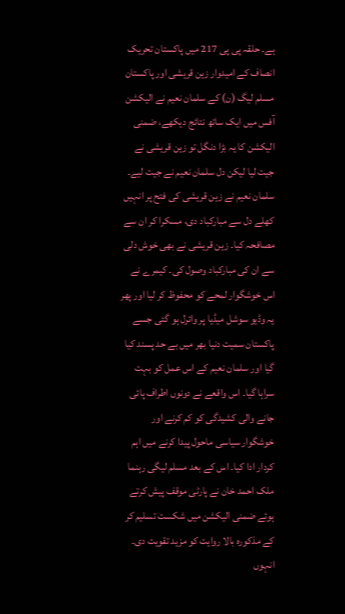ہے۔ حلقہ پی پی 217 میں پاکستان تحریک انصاف کے امیدوار زین قریشی اور پاکستان مسلم لیگ (ن) کے سلمان نعیم نے الیکشن آفس میں ایک ساتھ نتائج دیکھے، ضمنی الیکشن کا یہ بڑا دنگل تو زین قریشی نے جیت لیا لیکن دل سلمان نعیم نے جیت لیے۔ سلمان نعیم نے زین قریشی کی فتح پر انہیں کھلے دل سے مبارکباد دی، مسکرا کر ان سے مصافحہ کیا۔ زین قریشی نے بھی خوش دلی سے ان کی مبارکباد وصول کی۔ کیمرے نے اس خوشگوار لمحے کو محفوظ کر لیا اور پھر یہ وڈیو سوشل میڈیا پر وائرل ہو گئی جسے پاکستان سمیت دنیا بھر میں بے حد پسند کیا گیا اور سلمان نعیم کے اس عمل کو بہت سراہا گیا۔ اس واقعے نے دونوں اطراف پائی جانے والی کشیدگی کو کم کرنے اور خوشگوار سیاسی ماحول پیدا کرنے میں اہم کردار ادا کیا۔ اس کے بعد مسلم لیگی رہنما ملک احمد خان نے پارٹی موقف پیش کرتے ہوئے ضمنی الیکشن میں شکست تسلیم کر کے مذکورہ بالا روایت کو مزید تقویت دی۔ انہوں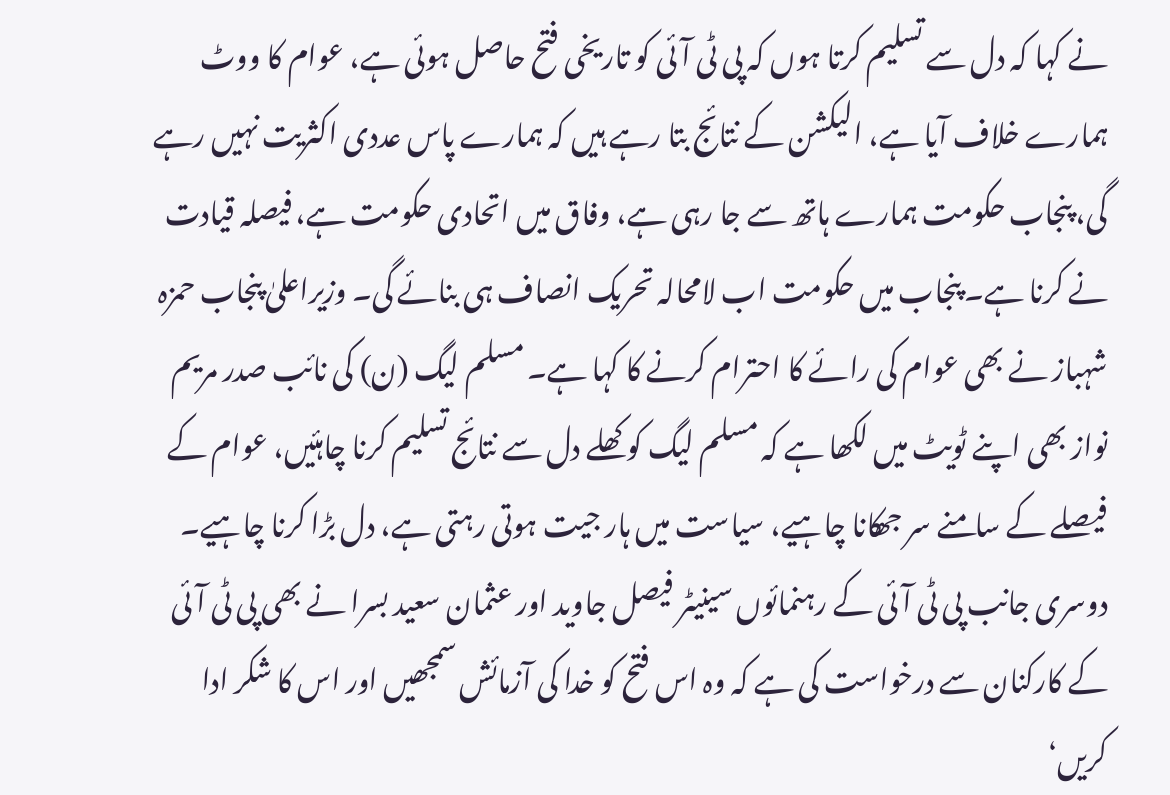نے کہا کہ دل سے تسلیم کرتا ہوں کہ پی ٹی آئی کو تاریخی فتح حاصل ہوئی ہے، عوام کا ووٹ ہمارے خلاف آیا ہے، الیکشن کے نتائج بتا رہے ہیں کہ ہمارے پاس عددی اکثریت نہیں رہے گی، پنجاب حکومت ہمارے ہاتھ سے جا رہی ہے، وفاق میں اتحادی حکومت ہے، فیصلہ قیادت نے کرنا ہے۔ پنجاب میں حکومت اب لامحالہ تحریک انصاف ہی بنائے گی۔ وزیراعلیٰ پنجاب حمزہ شہباز نے بھی عوام کی رائے کا احترام کرنے کا کہا ہے۔ مسلم لیگ (ن) کی نائب صدر مریم نواز بھی اپنے ٹویٹ میں لکھا ہے کہ مسلم لیگ کو کھلے دل سے نتائج تسلیم کرنا چاہئیں، عوام کے فیصلے کے سامنے سر جھکانا چاہیے، سیاست میں ہار جیت ہوتی رہتی ہے، دل بڑا کرنا چاہیے۔ دوسری جانب پی ٹی آئی کے رہنمائوں سینیٹر فیصل جاوید اور عثمان سعید بسرا نے بھی پی ٹی آئی کے کارکنان سے درخواست کی ہے کہ وہ اس فتح کو خدا کی آزمائش سمجھیں اور اس کا شکر ادا کریں‘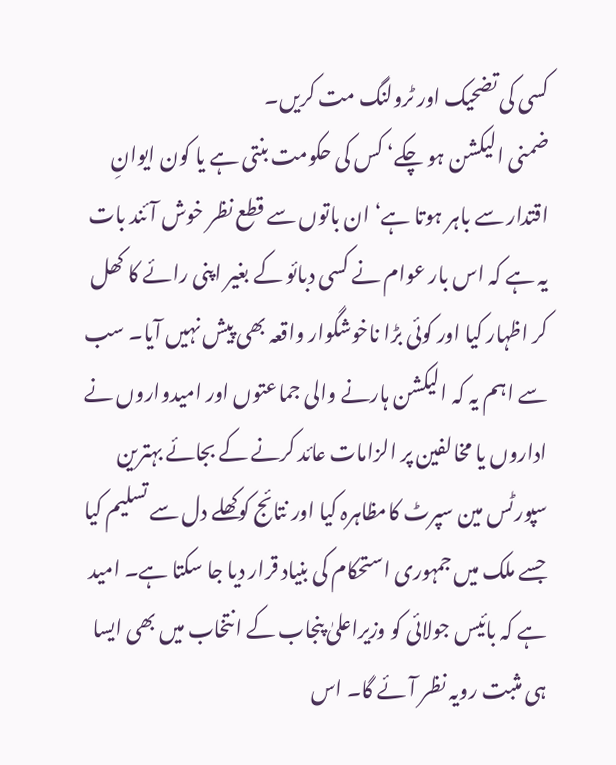کسی کی تضحیک اور ٹرولنگ مت کریں۔
ضمنی الیکشن ہو چکے‘ کس کی حکومت بنتی ہے یا کون ایوانِ اقتدار سے باہر ہوتا ہے‘ ان باتوں سے قطع نظر خوش آئند بات یہ ہے کہ اس بار عوام نے کسی دبائو کے بغیر اپنی رائے کا کھل کر اظہار کیا اور کوئی بڑا ناخوشگوار واقعہ بھی پیش نہیں آیا۔ سب سے اہم یہ کہ الیکشن ہارنے والی جماعتوں اور امیدواروں نے اداروں یا مخالفین پر الزامات عائد کرنے کے بجائے بہترین سپورٹس مین سپرٹ کامظاہرہ کیا اور نتائج کوکھلے دل سے تسلیم کیا جسے ملک میں جمہوری استحکام کی بنیاد قرار دیا جا سکتا ہے۔ امید ہے کہ بائیس جولائی کو وزیراعلیٰ پنجاب کے انتخاب میں بھی ایسا ہی مثبت رویہ نظر آئے گا۔ اس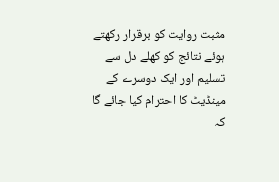مثبت روایت کو برقرار رکھتے ہوئے نتائج کو کھلے دل سے تسلیم اور ایک دوسرے کے مینڈیٹ کا احترام کیا جائے گا کہ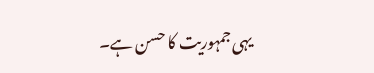یہی جمہوریت کا حسن ہے۔